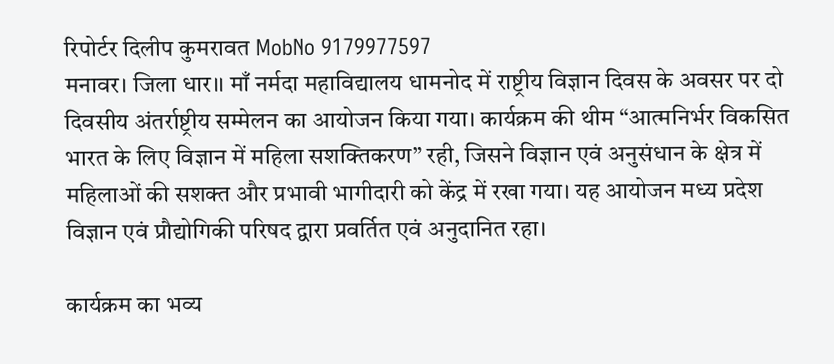रिपोर्टर दिलीप कुमरावत MobNo 9179977597
मनावर। जिला धार।। माँ नर्मदा महाविद्यालय धामनोद में राष्ट्रीय विज्ञान दिवस के अवसर पर दो दिवसीय अंतर्राष्ट्रीय सम्मेलन का आयोजन किया गया। कार्यक्रम की थीम “आत्मनिर्भर विकसित भारत के लिए विज्ञान में महिला सशक्तिकरण” रही, जिसने विज्ञान एवं अनुसंधान के क्षेत्र में महिलाओं की सशक्त और प्रभावी भागीदारी को केंद्र में रखा गया। यह आयोजन मध्य प्रदेश विज्ञान एवं प्रौद्योगिकी परिषद द्वारा प्रवर्तित एवं अनुदानित रहा।

कार्यक्रम का भव्य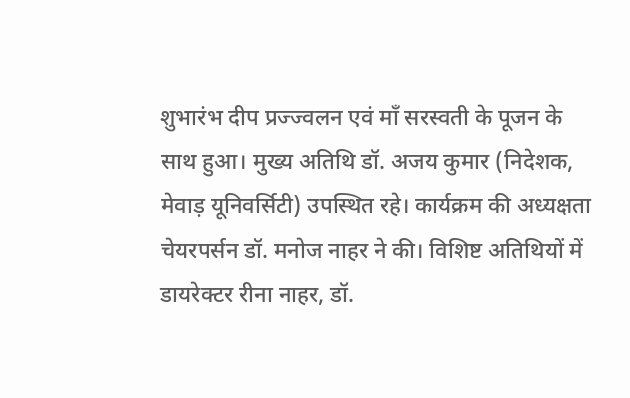शुभारंभ दीप प्रज्ज्वलन एवं माँ सरस्वती के पूजन के साथ हुआ। मुख्य अतिथि डॉ. अजय कुमार (निदेशक, मेवाड़ यूनिवर्सिटी) उपस्थित रहे। कार्यक्रम की अध्यक्षता चेयरपर्सन डॉ. मनोज नाहर ने की। विशिष्ट अतिथियों में डायरेक्टर रीना नाहर, डॉ.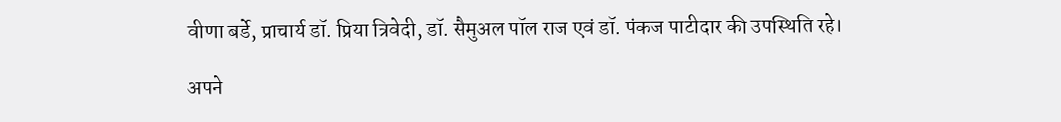वीणा बर्डे, प्राचार्य डॉ. प्रिया त्रिवेदी, डॉ. सैमुअल पॉल राज एवं डॉ. पंकज पाटीदार की उपस्थिति रहे।

अपने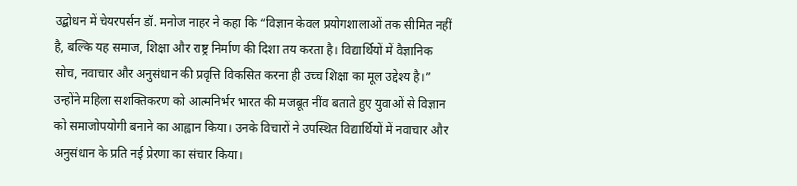उद्बोधन में चेयरपर्सन डॉ. मनोज नाहर ने कहा कि “विज्ञान केवल प्रयोगशालाओं तक सीमित नहीं है, बल्कि यह समाज, शिक्षा और राष्ट्र निर्माण की दिशा तय करता है। विद्यार्थियों में वैज्ञानिक सोच, नवाचार और अनुसंधान की प्रवृत्ति विकसित करना ही उच्च शिक्षा का मूल उद्देश्य है।” उन्होंने महिला सशक्तिकरण को आत्मनिर्भर भारत की मजबूत नींव बताते हुए युवाओं से विज्ञान को समाजोपयोगी बनाने का आह्वान किया। उनके विचारों ने उपस्थित विद्यार्थियों में नवाचार और अनुसंधान के प्रति नई प्रेरणा का संचार किया।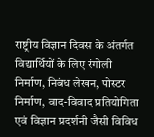राष्ट्रीय विज्ञान दिवस के अंतर्गत विद्यार्थियों के लिए रंगोली निर्माण, निबंध लेखन, पोस्टर निर्माण, वाद-विवाद प्रतियोगिता एवं विज्ञान प्रदर्शनी जैसी विविध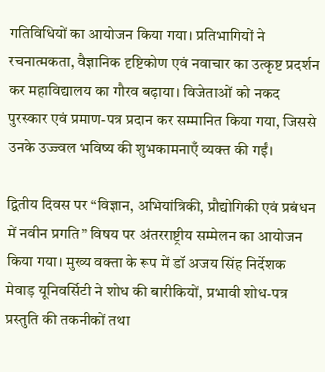गतिविधियों का आयोजन किया गया। प्रतिभागियों ने रचनात्मकता, वैज्ञानिक दृष्टिकोण एवं नवाचार का उत्कृष्ट प्रदर्शन कर महाविद्यालय का गौरव बढ़ाया। विजेताओं को नकद पुरस्कार एवं प्रमाण-पत्र प्रदान कर सम्मानित किया गया, जिससे उनके उज्ज्वल भविष्य की शुभकामनाएँ व्यक्त की गईं।

द्वितीय दिवस पर “विज्ञान, अभियांत्रिकी, प्रौद्योगिकी एवं प्रबंधन में नवीन प्रगति” विषय पर अंतरराष्ट्रीय सम्मेलन का आयोजन किया गया। मुख्य वक्ता के रूप में डॉ अजय सिंह निर्देशक मेवाड़ यूनिवर्सिटी ने शोध की बारीकियों, प्रभावी शोध-पत्र प्रस्तुति की तकनीकों तथा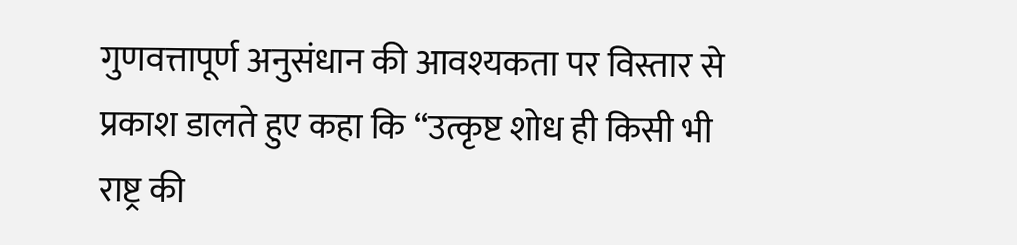गुणवत्तापूर्ण अनुसंधान की आवश्यकता पर विस्तार से प्रकाश डालते हुए कहा कि “उत्कृष्ट शोध ही किसी भी राष्ट्र की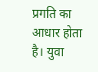प्रगति का आधार होता है। युवा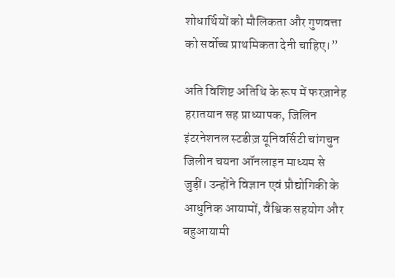शोधार्थियों को मौलिकता और गुणवत्ता को सर्वोच्च प्राथमिकता देनी चाहिए।”

अति विशिष्ट अतिथि के रूप में फरज़ानेह हरातयान सह प्राध्यापक, जिलिन इंटरनेशनल स्टडीज़ यूनिवर्सिटी चांगचुन जिलीन चयना ऑनलाइन माध्यम से जुड़ीं। उन्होंने विज्ञान एवं प्रौद्योगिकी के आधुनिक आयामों, वैश्विक सहयोग और बहुआयामी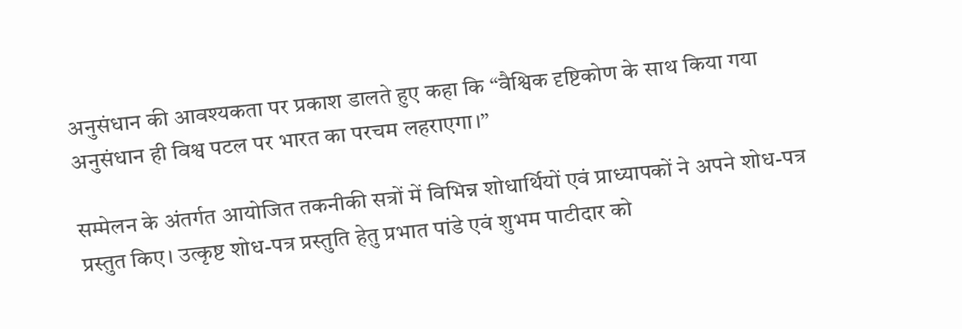अनुसंधान की आवश्यकता पर प्रकाश डालते हुए कहा कि “वैश्विक दृष्टिकोण के साथ किया गया अनुसंधान ही विश्व पटल पर भारत का परचम लहराएगा।”

सम्मेलन के अंतर्गत आयोजित तकनीकी सत्रों में विभिन्न शोधार्थियों एवं प्राध्यापकों ने अपने शोध-पत्र प्रस्तुत किए। उत्कृष्ट शोध-पत्र प्रस्तुति हेतु प्रभात पांडे एवं शुभम पाटीदार को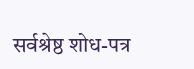सर्वश्रेष्ठ शोध-पत्र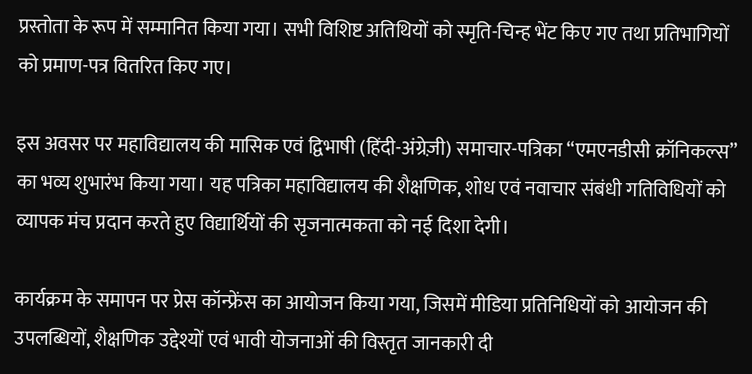प्रस्तोता के रूप में सम्मानित किया गया। सभी विशिष्ट अतिथियों को स्मृति-चिन्ह भेंट किए गए तथा प्रतिभागियों को प्रमाण-पत्र वितरित किए गए।

इस अवसर पर महाविद्यालय की मासिक एवं द्विभाषी (हिंदी-अंग्रेज़ी) समाचार-पत्रिका “एमएनडीसी क्रॉनिकल्स” का भव्य शुभारंभ किया गया। यह पत्रिका महाविद्यालय की शैक्षणिक, शोध एवं नवाचार संबंधी गतिविधियों को व्यापक मंच प्रदान करते हुए विद्यार्थियों की सृजनात्मकता को नई दिशा देगी।

कार्यक्रम के समापन पर प्रेस कॉन्फ्रेंस का आयोजन किया गया, जिसमें मीडिया प्रतिनिधियों को आयोजन की उपलब्धियों, शैक्षणिक उद्देश्यों एवं भावी योजनाओं की विस्तृत जानकारी दी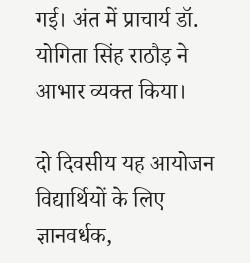गई। अंत में प्राचार्य डॉ. योगिता सिंह राठौड़ ने आभार व्यक्त किया।

दो दिवसीय यह आयोजन विद्यार्थियों के लिए ज्ञानवर्धक,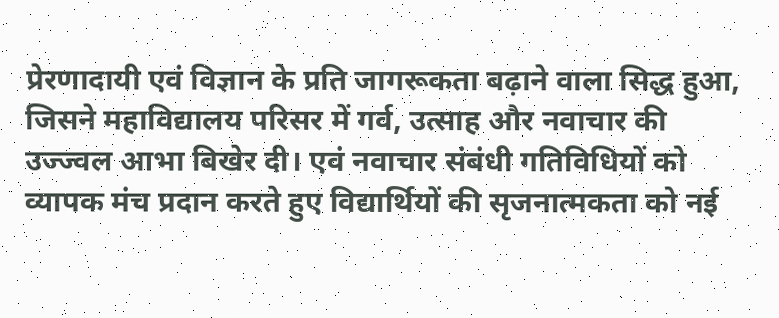प्रेरणादायी एवं विज्ञान के प्रति जागरूकता बढ़ाने वाला सिद्ध हुआ, जिसने महाविद्यालय परिसर में गर्व, उत्साह और नवाचार की उज्ज्वल आभा बिखेर दी। एवं नवाचार संबंधी गतिविधियों को व्यापक मंच प्रदान करते हुए विद्यार्थियों की सृजनात्मकता को नई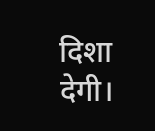दिशा देगी।